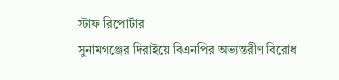স্টাফ রিপোর্টার
সুনামগঞ্জের দিরাইয়ে বিএনপির অভ্যন্তরীণ বিরোধ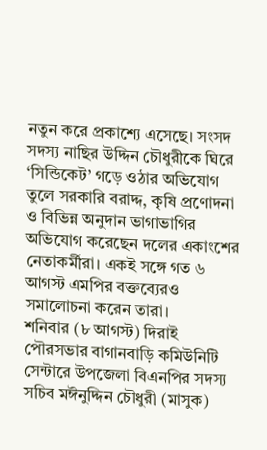নতুন করে প্রকাশ্যে এসেছে। সংসদ সদস্য নাছির উদ্দিন চৌধুরীকে ঘিরে ‘সিন্ডিকেট’ গড়ে ওঠার অভিযোগ তুলে সরকারি বরাদ্দ, কৃষি প্রণোদনা ও বিভিন্ন অনুদান ভাগাভাগির অভিযোগ করেছেন দলের একাংশের নেতাকর্মীরা। একই সঙ্গে গত ৬ আগস্ট এমপির বক্তব্যেরও সমালোচনা করেন তারা।
শনিবার (৮ আগস্ট) দিরাই পৌরসভার বাগানবাড়ি কমিউনিটি সেন্টারে উপজেলা বিএনপির সদস্য সচিব মঈনুদ্দিন চৌধুরী (মাসুক)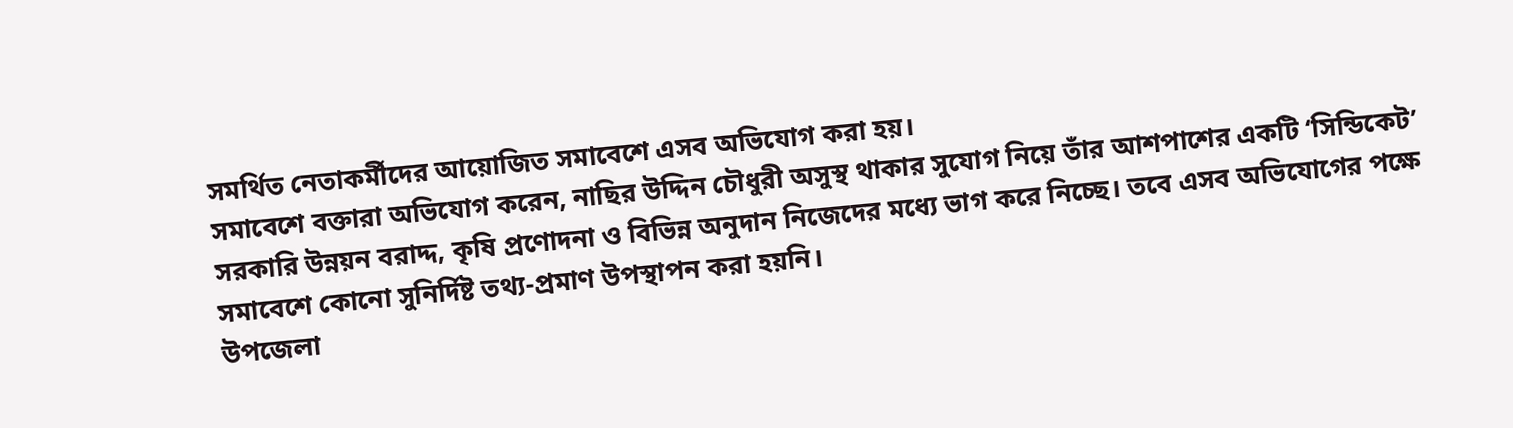সমর্থিত নেতাকর্মীদের আয়োজিত সমাবেশে এসব অভিযোগ করা হয়।
সমাবেশে বক্তারা অভিযোগ করেন, নাছির উদ্দিন চৌধুরী অসুস্থ থাকার সুযোগ নিয়ে তাঁর আশপাশের একটি ‘সিন্ডিকেট’ সরকারি উন্নয়ন বরাদ্দ, কৃষি প্রণোদনা ও বিভিন্ন অনুদান নিজেদের মধ্যে ভাগ করে নিচ্ছে। তবে এসব অভিযোগের পক্ষে সমাবেশে কোনো সুনির্দিষ্ট তথ্য-প্রমাণ উপস্থাপন করা হয়নি।
উপজেলা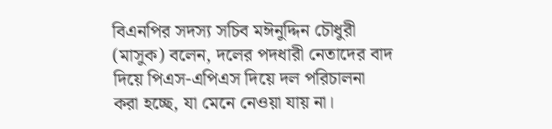বিএনপির সদস্য সচিব মঈনুদ্দিন চৌধুরী (মাসুক) বলেন, দলের পদধারী নেতাদের বাদ দিয়ে পিএস-এপিএস দিয়ে দল পরিচালনা করা হচ্ছে, যা মেনে নেওয়া যায় না।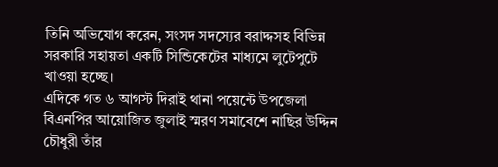তিনি অভিযোগ করেন, সংসদ সদস্যের বরাদ্দসহ বিভিন্ন সরকারি সহায়তা একটি সিন্ডিকেটের মাধ্যমে লুটেপুটে খাওয়া হচ্ছে।
এদিকে গত ৬ আগস্ট দিরাই থানা পয়েন্টে উপজেলা বিএনপির আয়োজিত জুলাই স্মরণ সমাবেশে নাছির উদ্দিন চৌধুরী তাঁর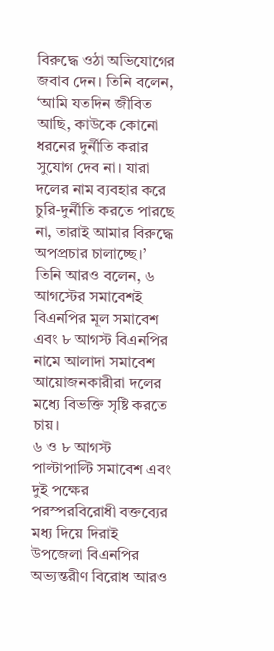বিরুদ্ধে ওঠা অভিযোগের জবাব দেন। তিনি বলেন, ‘আমি যতদিন জীবিত আছি, কাউকে কোনো ধরনের দুর্নীতি করার সুযোগ দেব না। যারা দলের নাম ব্যবহার করে চুরি-দুর্নীতি করতে পারছে না, তারাই আমার বিরুদ্ধে অপপ্রচার চালাচ্ছে।’
তিনি আরও বলেন, ৬ আগস্টের সমাবেশই বিএনপির মূল সমাবেশ এবং ৮ আগস্ট বিএনপির নামে আলাদা সমাবেশ আয়োজনকারীরা দলের মধ্যে বিভক্তি সৃষ্টি করতে চায়।
৬ ও ৮ আগস্ট পাল্টাপাল্টি সমাবেশ এবং দুই পক্ষের পরস্পরবিরোধী বক্তব্যের মধ্য দিয়ে দিরাই উপজেলা বিএনপির অভ্যন্তরীণ বিরোধ আরও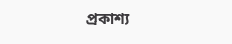প্রকাশ্য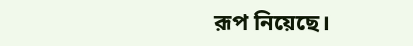রূপ নিয়েছে।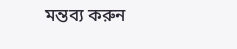মন্তব্য করুন